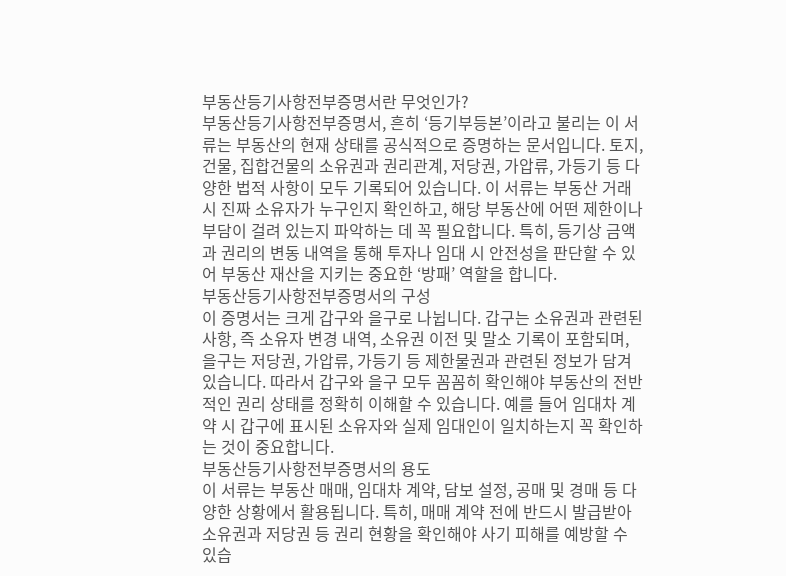부동산등기사항전부증명서란 무엇인가?
부동산등기사항전부증명서, 흔히 ‘등기부등본’이라고 불리는 이 서류는 부동산의 현재 상태를 공식적으로 증명하는 문서입니다. 토지, 건물, 집합건물의 소유권과 권리관계, 저당권, 가압류, 가등기 등 다양한 법적 사항이 모두 기록되어 있습니다. 이 서류는 부동산 거래 시 진짜 소유자가 누구인지 확인하고, 해당 부동산에 어떤 제한이나 부담이 걸려 있는지 파악하는 데 꼭 필요합니다. 특히, 등기상 금액과 권리의 변동 내역을 통해 투자나 임대 시 안전성을 판단할 수 있어 부동산 재산을 지키는 중요한 ‘방패’ 역할을 합니다.
부동산등기사항전부증명서의 구성
이 증명서는 크게 갑구와 을구로 나뉩니다. 갑구는 소유권과 관련된 사항, 즉 소유자 변경 내역, 소유권 이전 및 말소 기록이 포함되며, 을구는 저당권, 가압류, 가등기 등 제한물권과 관련된 정보가 담겨 있습니다. 따라서 갑구와 을구 모두 꼼꼼히 확인해야 부동산의 전반적인 권리 상태를 정확히 이해할 수 있습니다. 예를 들어 임대차 계약 시 갑구에 표시된 소유자와 실제 임대인이 일치하는지 꼭 확인하는 것이 중요합니다.
부동산등기사항전부증명서의 용도
이 서류는 부동산 매매, 임대차 계약, 담보 설정, 공매 및 경매 등 다양한 상황에서 활용됩니다. 특히, 매매 계약 전에 반드시 발급받아 소유권과 저당권 등 권리 현황을 확인해야 사기 피해를 예방할 수 있습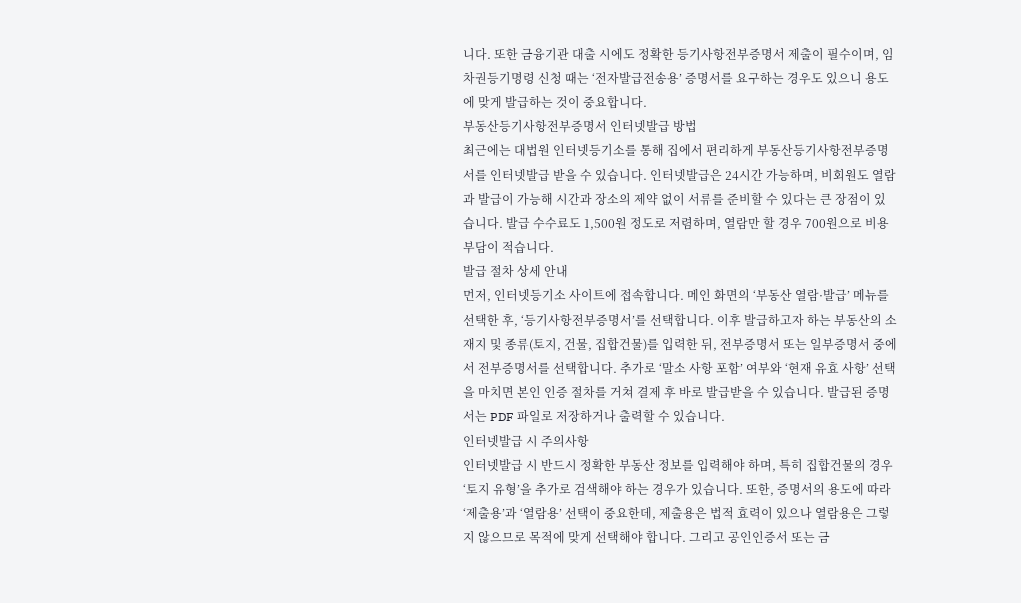니다. 또한 금융기관 대출 시에도 정확한 등기사항전부증명서 제출이 필수이며, 임차권등기명령 신청 때는 ‘전자발급전송용’ 증명서를 요구하는 경우도 있으니 용도에 맞게 발급하는 것이 중요합니다.
부동산등기사항전부증명서 인터넷발급 방법
최근에는 대법원 인터넷등기소를 통해 집에서 편리하게 부동산등기사항전부증명서를 인터넷발급 받을 수 있습니다. 인터넷발급은 24시간 가능하며, 비회원도 열람과 발급이 가능해 시간과 장소의 제약 없이 서류를 준비할 수 있다는 큰 장점이 있습니다. 발급 수수료도 1,500원 정도로 저렴하며, 열람만 할 경우 700원으로 비용 부담이 적습니다.
발급 절차 상세 안내
먼저, 인터넷등기소 사이트에 접속합니다. 메인 화면의 ‘부동산 열람·발급’ 메뉴를 선택한 후, ‘등기사항전부증명서’를 선택합니다. 이후 발급하고자 하는 부동산의 소재지 및 종류(토지, 건물, 집합건물)를 입력한 뒤, 전부증명서 또는 일부증명서 중에서 전부증명서를 선택합니다. 추가로 ‘말소 사항 포함’ 여부와 ‘현재 유효 사항’ 선택을 마치면 본인 인증 절차를 거쳐 결제 후 바로 발급받을 수 있습니다. 발급된 증명서는 PDF 파일로 저장하거나 출력할 수 있습니다.
인터넷발급 시 주의사항
인터넷발급 시 반드시 정확한 부동산 정보를 입력해야 하며, 특히 집합건물의 경우 ‘토지 유형’을 추가로 검색해야 하는 경우가 있습니다. 또한, 증명서의 용도에 따라 ‘제출용’과 ‘열람용’ 선택이 중요한데, 제출용은 법적 효력이 있으나 열람용은 그렇지 않으므로 목적에 맞게 선택해야 합니다. 그리고 공인인증서 또는 금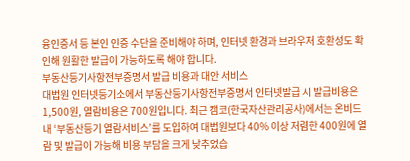융인증서 등 본인 인증 수단을 준비해야 하며, 인터넷 환경과 브라우저 호환성도 확인해 원활한 발급이 가능하도록 해야 합니다.
부동산등기사항전부증명서 발급 비용과 대안 서비스
대법원 인터넷등기소에서 부동산등기사항전부증명서 인터넷발급 시 발급비용은 1,500원, 열람비용은 700원입니다. 최근 캠코(한국자산관리공사)에서는 온비드 내 ‘부동산등기 열람서비스’를 도입하여 대법원보다 40% 이상 저렴한 400원에 열람 및 발급이 가능해 비용 부담을 크게 낮추었습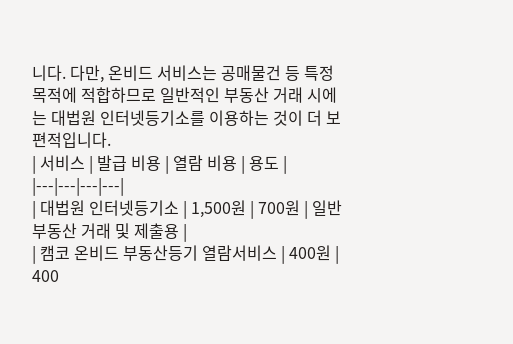니다. 다만, 온비드 서비스는 공매물건 등 특정 목적에 적합하므로 일반적인 부동산 거래 시에는 대법원 인터넷등기소를 이용하는 것이 더 보편적입니다.
| 서비스 | 발급 비용 | 열람 비용 | 용도 |
|---|---|---|---|
| 대법원 인터넷등기소 | 1,500원 | 700원 | 일반 부동산 거래 및 제출용 |
| 캠코 온비드 부동산등기 열람서비스 | 400원 | 400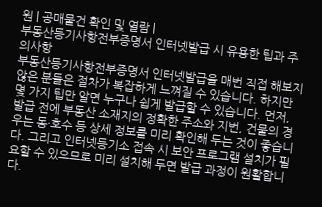원 | 공매물건 확인 및 열람 |
부동산등기사항전부증명서 인터넷발급 시 유용한 팁과 주의사항
부동산등기사항전부증명서 인터넷발급을 매번 직접 해보지 않은 분들은 절차가 복잡하게 느껴질 수 있습니다. 하지만 몇 가지 팁만 알면 누구나 쉽게 발급할 수 있습니다. 먼저, 발급 전에 부동산 소재지의 정확한 주소와 지번, 건물의 경우는 동·호수 등 상세 정보를 미리 확인해 두는 것이 좋습니다. 그리고 인터넷등기소 접속 시 보안 프로그램 설치가 필요할 수 있으므로 미리 설치해 두면 발급 과정이 원활합니다.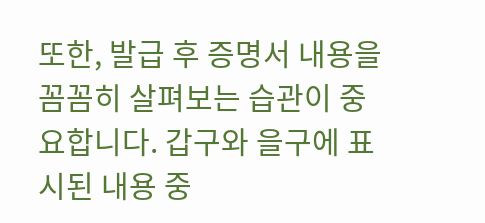또한, 발급 후 증명서 내용을 꼼꼼히 살펴보는 습관이 중요합니다. 갑구와 을구에 표시된 내용 중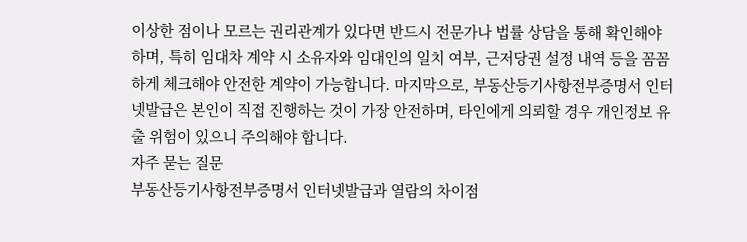이상한 점이나 모르는 권리관계가 있다면 반드시 전문가나 법률 상담을 통해 확인해야 하며, 특히 임대차 계약 시 소유자와 임대인의 일치 여부, 근저당권 설정 내역 등을 꼼꼼하게 체크해야 안전한 계약이 가능합니다. 마지막으로, 부동산등기사항전부증명서 인터넷발급은 본인이 직접 진행하는 것이 가장 안전하며, 타인에게 의뢰할 경우 개인정보 유출 위험이 있으니 주의해야 합니다.
자주 묻는 질문
부동산등기사항전부증명서 인터넷발급과 열람의 차이점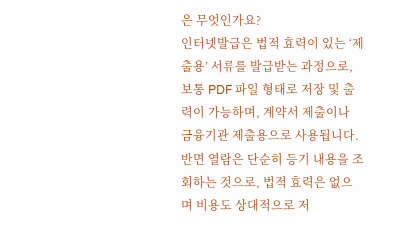은 무엇인가요?
인터넷발급은 법적 효력이 있는 ‘제출용’ 서류를 발급받는 과정으로, 보통 PDF 파일 형태로 저장 및 출력이 가능하며, 계약서 제출이나 금융기관 제출용으로 사용됩니다. 반면 열람은 단순히 등기 내용을 조회하는 것으로, 법적 효력은 없으며 비용도 상대적으로 저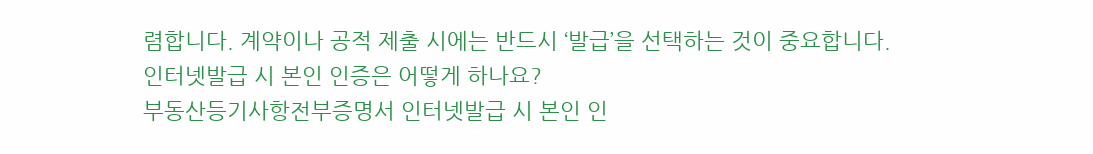렴합니다. 계약이나 공적 제출 시에는 반드시 ‘발급’을 선택하는 것이 중요합니다.
인터넷발급 시 본인 인증은 어떻게 하나요?
부동산등기사항전부증명서 인터넷발급 시 본인 인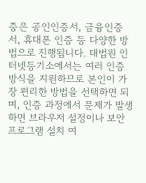증은 공인인증서, 금융인증서, 휴대폰 인증 등 다양한 방법으로 진행됩니다. 대법원 인터넷등기소에서는 여러 인증 방식을 지원하므로 본인이 가장 편리한 방법을 선택하면 되며, 인증 과정에서 문제가 발생하면 브라우저 설정이나 보안 프로그램 설치 여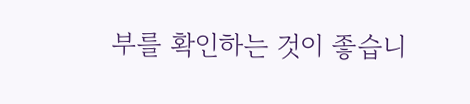부를 확인하는 것이 좋습니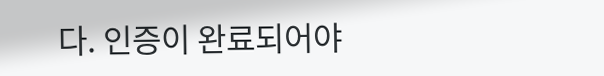다. 인증이 완료되어야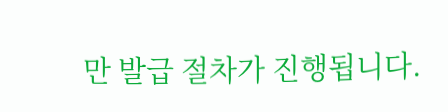만 발급 절차가 진행됩니다.